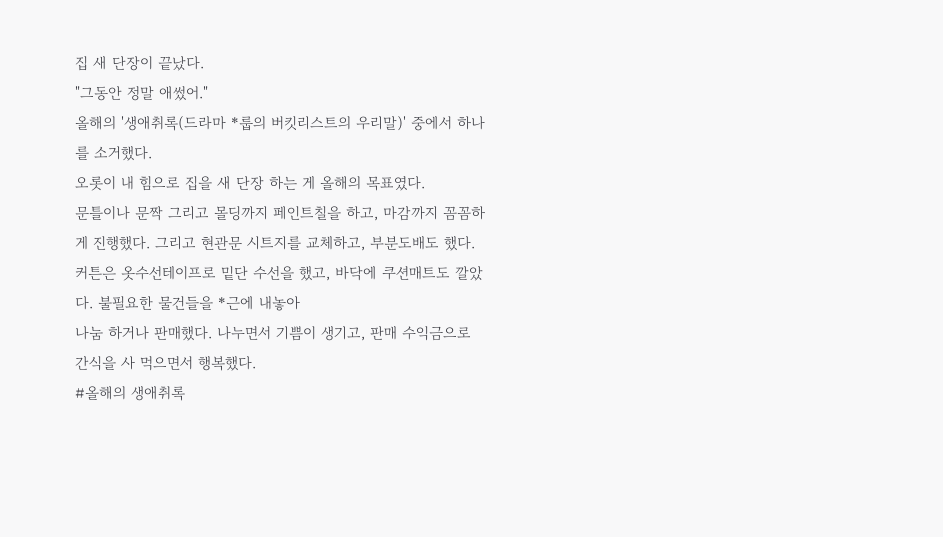집 새 단장이 끝났다.
"그동안 정말 애썼어."
올해의 '생애취록(드라마 *룹의 버킷리스트의 우리말)' 중에서 하나를 소거했다.
오롯이 내 힘으로 집을 새 단장 하는 게 올해의 목표였다.
문틀이나 문짝 그리고 몰딩까지 페인트칠을 하고, 마감까지 꼼꼼하게 진행했다. 그리고 현관문 시트지를 교체하고, 부분도배도 했다. 커튼은 옷수선테이프로 밑단 수선을 했고, 바닥에 쿠션매트도 깔았다. 불필요한 물건들을 *근에 내놓아
나눔 하거나 판매했다. 나누면서 기쁨이 생기고, 판매 수익금으로 간식을 사 먹으면서 행복했다.
#올해의 생애취록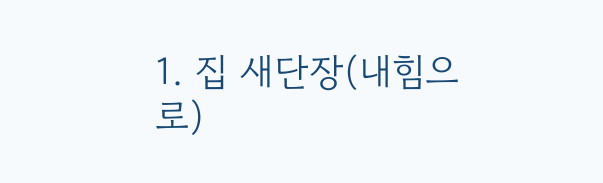1. 집 새단장(내힘으로)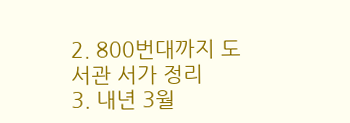2. 800번대까지 도서관 서가 정리
3. 내년 3월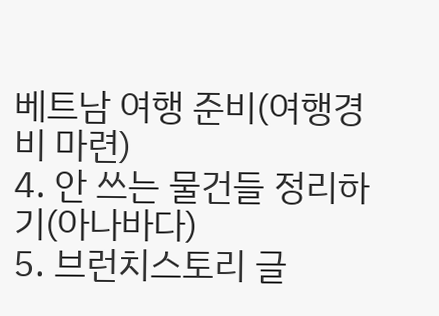베트남 여행 준비(여행경비 마련)
4. 안 쓰는 물건들 정리하기(아나바다)
5. 브런치스토리 글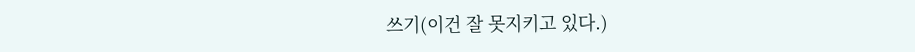쓰기(이건 잘 못지키고 있다.)